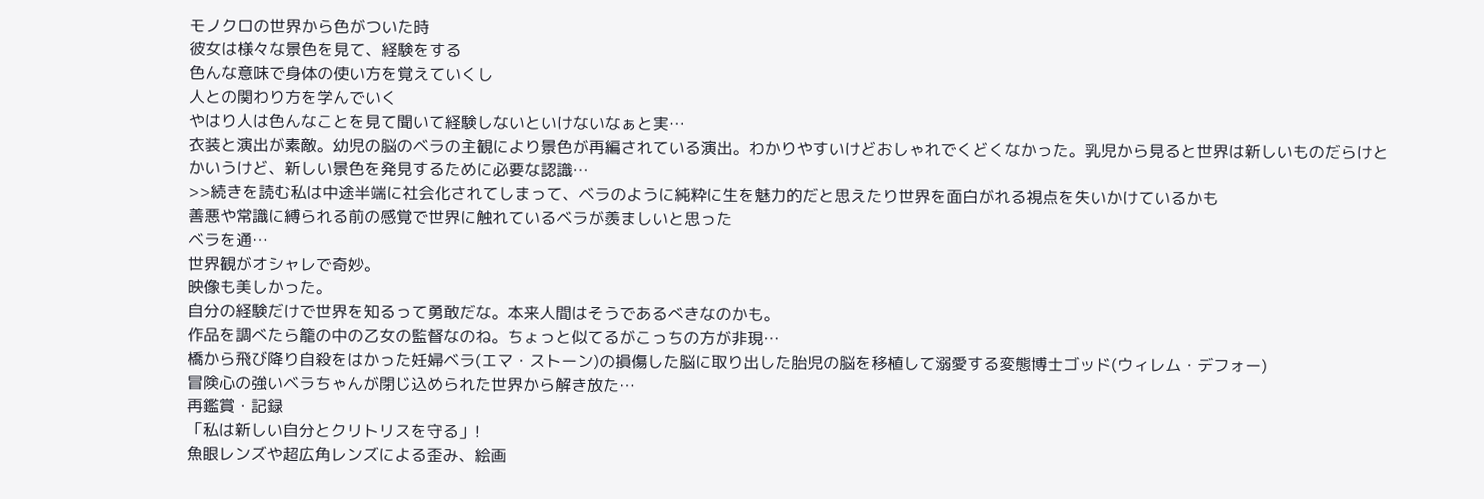モノクロの世界から色がついた時
彼女は様々な景色を見て、経験をする
色んな意味で身体の使い方を覚えていくし
人との関わり方を学んでいく
やはり人は色んなことを見て聞いて経験しないといけないなぁと実…
衣装と演出が素敵。幼児の脳のベラの主観により景色が再編されている演出。わかりやすいけどおしゃれでくどくなかった。乳児から見ると世界は新しいものだらけとかいうけど、新しい景色を発見するために必要な認識…
>>続きを読む私は中途半端に社会化されてしまって、ベラのように純粋に生を魅力的だと思えたり世界を面白がれる視点を失いかけているかも
善悪や常識に縛られる前の感覚で世界に触れているベラが羨ましいと思った
ベラを通…
世界観がオシャレで奇妙。
映像も美しかった。
自分の経験だけで世界を知るって勇敢だな。本来人間はそうであるべきなのかも。
作品を調べたら籠の中の乙女の監督なのね。ちょっと似てるがこっちの方が非現…
橋から飛び降り自殺をはかった妊婦ベラ(エマ・ストーン)の損傷した脳に取り出した胎児の脳を移植して溺愛する変態博士ゴッド(ウィレム・デフォー)
冒険心の強いベラちゃんが閉じ込められた世界から解き放た…
再鑑賞・記録
「私は新しい自分とクリトリスを守る」!
魚眼レンズや超広角レンズによる歪み、絵画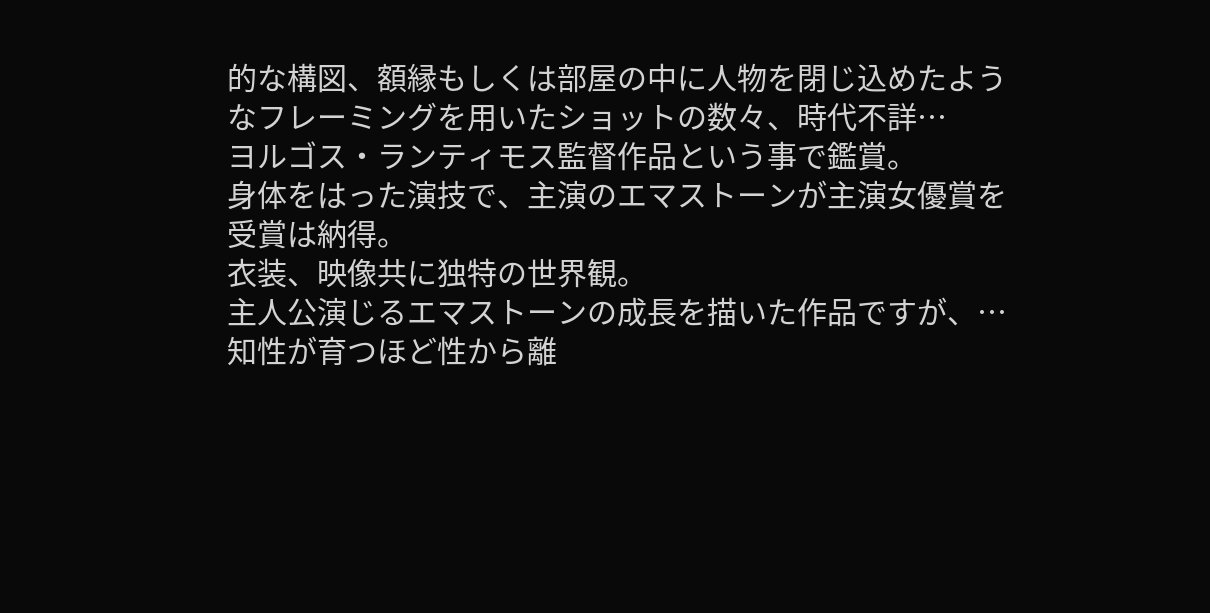的な構図、額縁もしくは部屋の中に人物を閉じ込めたようなフレーミングを用いたショットの数々、時代不詳…
ヨルゴス・ランティモス監督作品という事で鑑賞。
身体をはった演技で、主演のエマストーンが主演女優賞を受賞は納得。
衣装、映像共に独特の世界観。
主人公演じるエマストーンの成長を描いた作品ですが、…
知性が育つほど性から離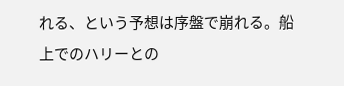れる、という予想は序盤で崩れる。船上でのハリーとの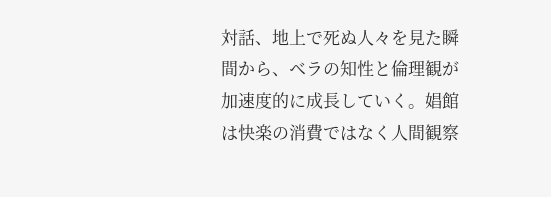対話、地上で死ぬ人々を見た瞬間から、ベラの知性と倫理観が加速度的に成長していく。娼館は快楽の消費ではなく人間観察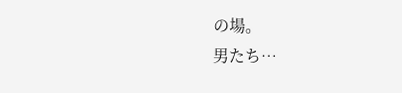の場。
男たち…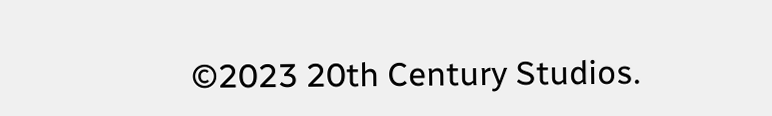©2023 20th Century Studios.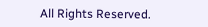All Rights Reserved.